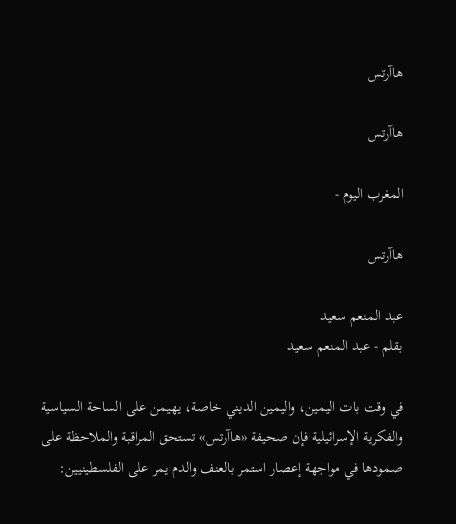هاآرتس

هاآرتس

المغرب اليوم -

هاآرتس

عبد المنعم سعيد
بقلم - عبد المنعم سعيد

في وقت بات اليمين، واليمين الديني خاصة، يهيمن على الساحة السياسية والفكرية الإسرائيلية فإن صحيفة «هاآرتس» تستحق المراقبة والملاحظة على صمودها في مواجهة إعصار استمر بالعنف والدم يمر على الفلسطينيين: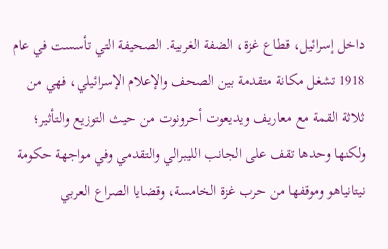داخل إسرائيل، قطاع غزة، الضفة الغربية. الصحيفة التي تأسست في عام 1918 تشغل مكانة متقدمة بين الصحف والإعلام الإسرائيلي، فهي من ثلاثة القمة مع معاريف ويديعوت أحرونوت من حيث التوزيع والتأثير؛ ولكنها وحدها تقف على الجانب الليبرالي والتقدمي وفي مواجهة حكومة نيتانياهو وموقفها من حرب غزة الخامسة، وقضايا الصراع العربي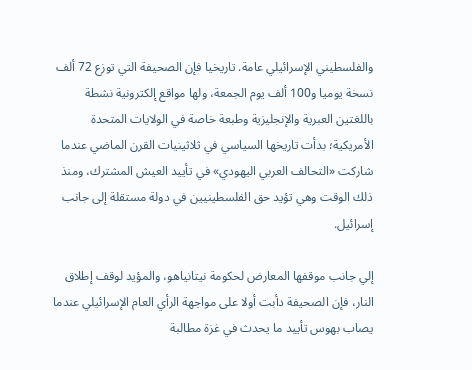والفلسطيني الإسرائيلي عامة. تاريخيا فإن الصحيفة التي توزع 72 ألف نسخة يوميا و100 ألف يوم الجمعة، ولها مواقع إلكترونية نشطة باللغتين العبرية والإنجليزية وطبعة خاصة في الولايات المتحدة الأمريكية؛ بدأت تاريخها السياسي في ثلاثينيات القرن الماضي عندما شاركت «التحالف العربي اليهودي» في تأييد العيش المشترك، ومنذ ذلك الوقت وهي تؤيد حق الفلسطينيين في دولة مستقلة إلى جانب إسرائيل.

إلي جانب موقفها المعارض لحكومة نيتانياهو، والمؤيد لوقف إطلاق النار، فإن الصحيفة دأبت أولا على مواجهة الرأي العام الإسرائيلي عندما يصاب بهوس تأييد ما يحدث في غزة مطالبة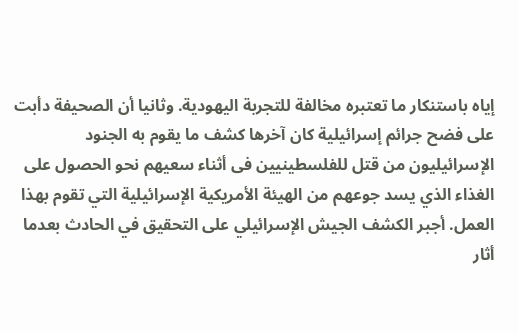إياه باستنكار ما تعتبره مخالفة للتجربة اليهودية. وثانيا أن الصحيفة دأبت على فضح جرائم إسرائيلية كان آخرها كشف ما يقوم به الجنود الإسرائيليون من قتل للفلسطينيين فى أثناء سعيهم نحو الحصول على الغذاء الذي يسد جوعهم من الهيئة الأمريكية الإسرائيلية التي تقوم بهذا العمل. أجبر الكشف الجيش الإسرائيلي على التحقيق في الحادث بعدما أثار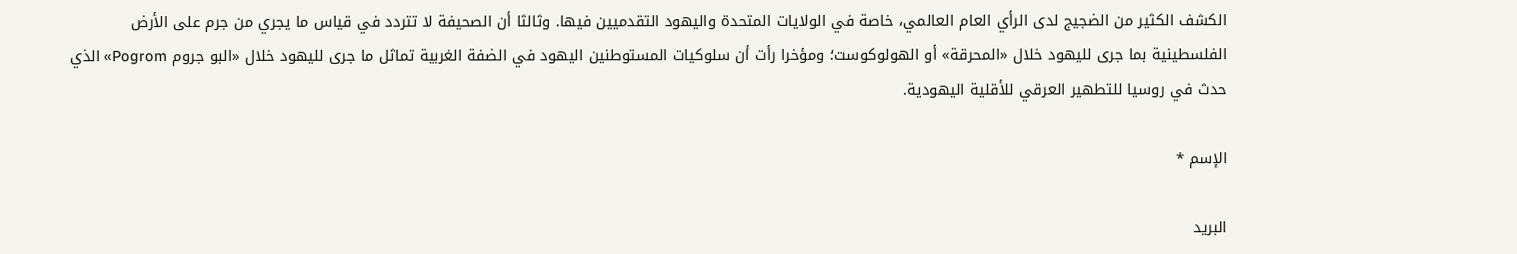الكشف الكثير من الضجيج لدى الرأي العام العالمي، خاصة في الولايات المتحدة واليهود التقدميين فيها. وثالثا أن الصحيفة لا تتردد في قياس ما يجري من جرم على الأرض الفلسطينية بما جرى لليهود خلال «المحرقة» أو الهولوكوست؛ ومؤخرا رأت أن سلوكيات المستوطنين اليهود في الضفة الغربية تماثل ما جرى لليهود خلال «البو جروم Pogrom» الذي حدث في روسيا للتطهير العرقي للأقلية اليهودية.

الإسم *

البريد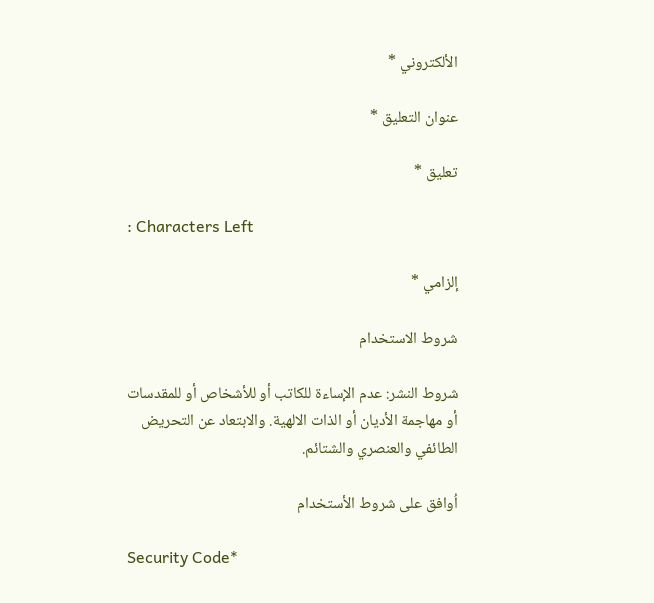الألكتروني *

عنوان التعليق *

تعليق *

: Characters Left

إلزامي *

شروط الاستخدام

شروط النشر: عدم الإساءة للكاتب أو للأشخاص أو للمقدسات أو مهاجمة الأديان أو الذات الالهية. والابتعاد عن التحريض الطائفي والعنصري والشتائم.

اُوافق على شروط الأستخدام

Security Code*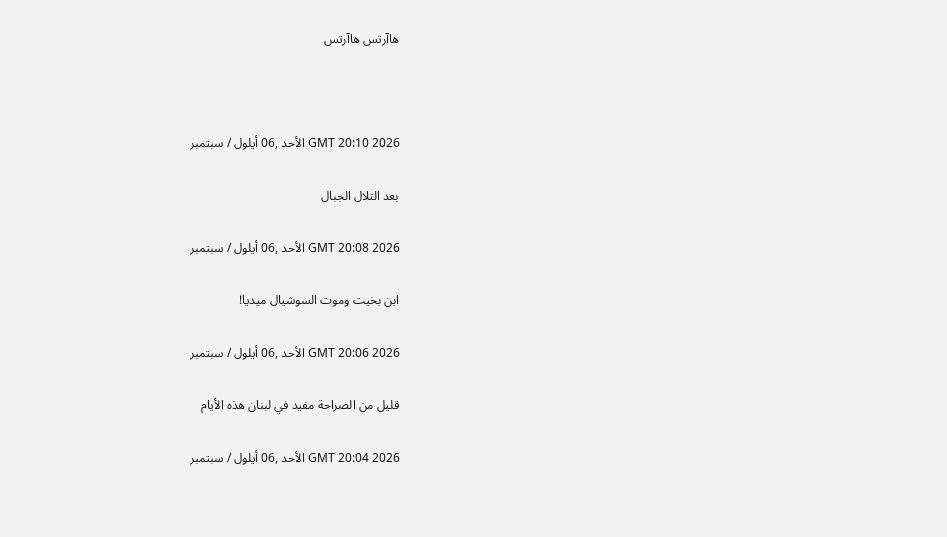هاآرتس هاآرتس



GMT 20:10 2026 الأحد ,06 أيلول / سبتمبر

بعد التلال الجبال

GMT 20:08 2026 الأحد ,06 أيلول / سبتمبر

ابن بخيت وموت السوشيال ميديا!

GMT 20:06 2026 الأحد ,06 أيلول / سبتمبر

قليل من الصراحة مفيد في لبنان هذه الأيام

GMT 20:04 2026 الأحد ,06 أيلول / سبتمبر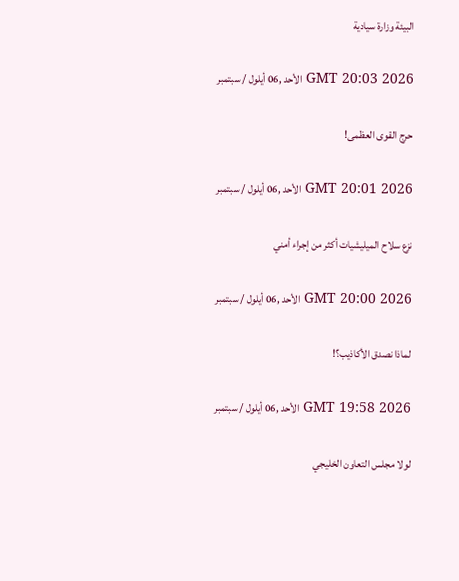البيئة وزارة سيادية

GMT 20:03 2026 الأحد ,06 أيلول / سبتمبر

حرج القوى العظمى!

GMT 20:01 2026 الأحد ,06 أيلول / سبتمبر

نزع سلاح الميليشيات أكثر من إجراء أمني

GMT 20:00 2026 الأحد ,06 أيلول / سبتمبر

لماذا نصدق الأكاذيب؟!

GMT 19:58 2026 الأحد ,06 أيلول / سبتمبر

لولا مجلس التعاون الخليجي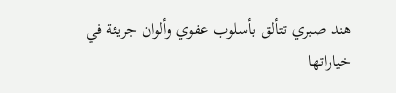هند صبري تتألق بأسلوب عفوي وألوان جريئة في خياراتها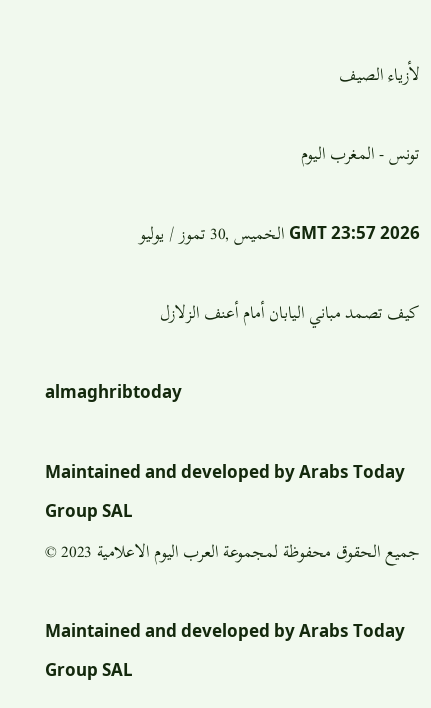لأزياء الصيف

تونس - المغرب اليوم

GMT 23:57 2026 الخميس ,30 تموز / يوليو

كيف تصمد مباني اليابان أمام أعنف الزلازل

almaghribtoday

Maintained and developed by Arabs Today Group SAL
جميع الحقوق محفوظة لمجموعة العرب اليوم الاعلامية 2023 ©

Maintained and developed by Arabs Today Group SAL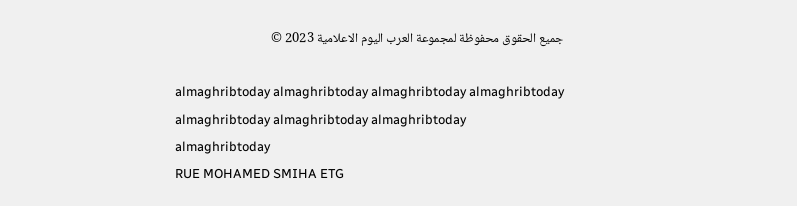جميع الحقوق محفوظة لمجموعة العرب اليوم الاعلامية 2023 ©

almaghribtoday almaghribtoday almaghribtoday almaghribtoday
almaghribtoday almaghribtoday almaghribtoday
almaghribtoday
RUE MOHAMED SMIHA ETG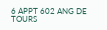6 APPT 602 ANG DE TOURS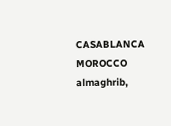CASABLANCA MOROCCO
almaghrib,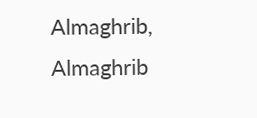Almaghrib, Almaghrib